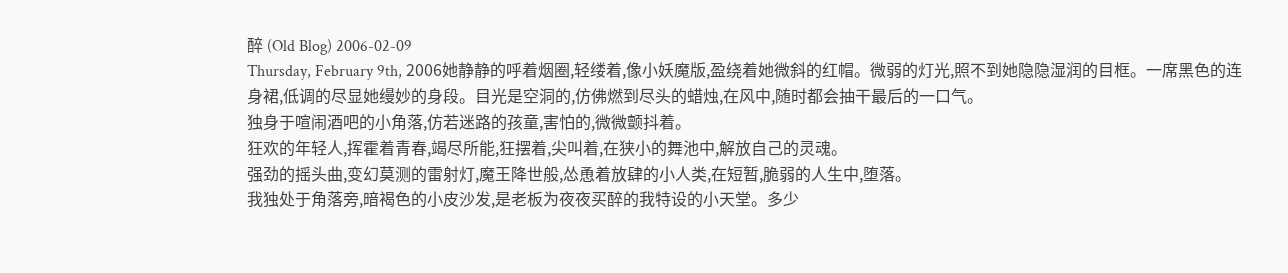醉 (Old Blog) 2006-02-09
Thursday, February 9th, 2006她静静的呼着烟圈,轻缕着,像小妖魔版,盈绕着她微斜的红帽。微弱的灯光,照不到她隐隐湿润的目框。一席黑色的连身裙,低调的尽显她缦妙的身段。目光是空洞的,仿佛燃到尽头的蜡烛,在风中,随时都会抽干最后的一口气。
独身于喧闹酒吧的小角落,仿若迷路的孩童,害怕的,微微颤抖着。
狂欢的年轻人,挥霍着青春,竭尽所能,狂摆着,尖叫着,在狭小的舞池中,解放自己的灵魂。
强劲的摇头曲,变幻莫测的雷射灯,魔王降世般,怂恿着放肆的小人类,在短暂,脆弱的人生中,堕落。
我独处于角落旁,暗褐色的小皮沙发,是老板为夜夜买醉的我特设的小天堂。多少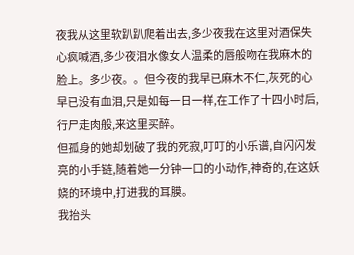夜我从这里软趴趴爬着出去,多少夜我在这里对酒保失心疯喊酒,多少夜泪水像女人温柔的唇般吻在我麻木的脸上。多少夜。。但今夜的我早已麻木不仁,灰死的心早已没有血泪,只是如每一日一样,在工作了十四小时后,行尸走肉般,来这里买醉。
但孤身的她却划破了我的死寂,叮叮的小乐谱,自闪闪发亮的小手链,随着她一分钟一口的小动作,神奇的,在这妖娆的环境中,打进我的耳膜。
我抬头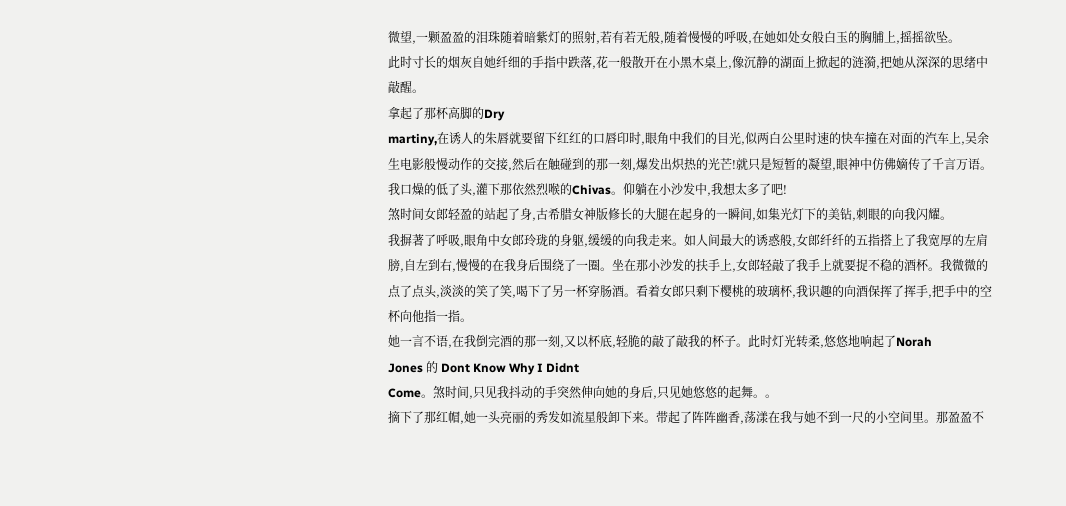微望,一颗盈盈的泪珠随着暗紫灯的照射,若有若无般,随着慢慢的呼吸,在她如处女般白玉的胸脯上,摇摇欲坠。
此时寸长的烟灰自她纤细的手指中跌落,花一般散开在小黑木桌上,像沉静的湖面上掀起的涟漪,把她从深深的思绪中敲醒。
拿起了那杯高脚的Dry
martiny,在诱人的朱唇就要留下红红的口唇印时,眼角中我们的目光,似两白公里时速的快车撞在对面的汽车上,吴余生电影般慢动作的交接,然后在触碰到的那一刻,爆发出炽热的光芒!就只是短暂的凝望,眼神中仿佛嫡传了千言万语。
我口燥的低了头,灌下那依然烈喉的Chivas。仰躺在小沙发中,我想太多了吧!
煞时间女郎轻盈的站起了身,古希腊女神版修长的大腿在起身的一瞬间,如集光灯下的美钻,刺眼的向我闪耀。
我摒著了呼吸,眼角中女郎玲珑的身躯,缓缓的向我走来。如人间最大的诱惑般,女郎纤纤的五指搭上了我宽厚的左肩膀,自左到右,慢慢的在我身后围绕了一圈。坐在那小沙发的扶手上,女郎轻敲了我手上就要捉不稳的酒杯。我微微的点了点头,淡淡的笑了笑,喝下了另一杯穿肠酒。看着女郎只剩下樱桃的玻璃杯,我识趣的向酒保挥了挥手,把手中的空杯向他指一指。
她一言不语,在我倒完酒的那一刻,又以杯底,轻脆的敲了敲我的杯子。此时灯光转柔,悠悠地响起了Norah
Jones 的 Dont Know Why I Didnt
Come。煞时间,只见我抖动的手突然伸向她的身后,只见她悠悠的起舞。。
摘下了那红帽,她一头亮丽的秀发如流星般卸下来。带起了阵阵幽香,荡漾在我与她不到一尺的小空间里。那盈盈不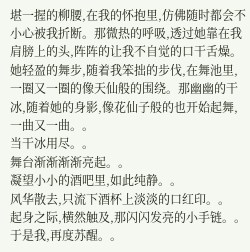堪一握的柳腰,在我的怀抱里,仿佛随时都会不小心被我折断。那微热的呼吸,透过她靠在我肩膀上的头,阵阵的让我不自觉的口干舌燥。
她轻盈的舞步,随着我笨拙的步伐,在舞池里,一圈又一圈的像天仙般的围绕。那幽幽的干冰,随着她的身影,像花仙子般的也开始起舞,一曲又一曲。。
当干冰用尽。。
舞台渐渐渐渐亮起。。
凝望小小的酒吧里,如此纯静。。
风华散去,只流下酒杯上淡淡的口红印。。
起身之际,横然触及,那闪闪发亮的小手链。。
于是我,再度苏醒。。